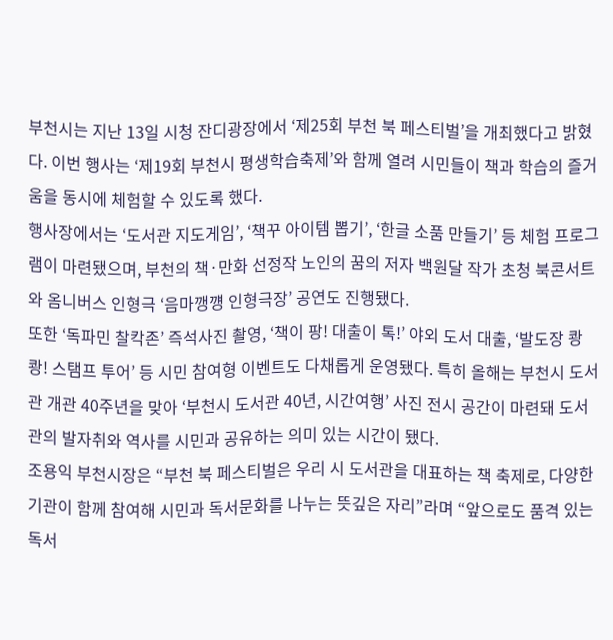부천시는 지난 13일 시청 잔디광장에서 ‘제25회 부천 북 페스티벌’을 개최했다고 밝혔다. 이번 행사는 ‘제19회 부천시 평생학습축제’와 함께 열려 시민들이 책과 학습의 즐거움을 동시에 체험할 수 있도록 했다.
행사장에서는 ‘도서관 지도게임’, ‘책꾸 아이템 뽑기’, ‘한글 소품 만들기’ 등 체험 프로그램이 마련됐으며, 부천의 책·만화 선정작 노인의 꿈의 저자 백원달 작가 초청 북콘서트와 옴니버스 인형극 ‘음마깽꺵 인형극장’ 공연도 진행됐다.
또한 ‘독파민 찰칵존’ 즉석사진 촬영, ‘책이 팡! 대출이 톡!’ 야외 도서 대출, ‘발도장 쾅쾅! 스탬프 투어’ 등 시민 참여형 이벤트도 다채롭게 운영됐다. 특히 올해는 부천시 도서관 개관 40주년을 맞아 ‘부천시 도서관 40년, 시간여행’ 사진 전시 공간이 마련돼 도서관의 발자취와 역사를 시민과 공유하는 의미 있는 시간이 됐다.
조용익 부천시장은 “부천 북 페스티벌은 우리 시 도서관을 대표하는 책 축제로, 다양한 기관이 함께 참여해 시민과 독서문화를 나누는 뜻깊은 자리”라며 “앞으로도 품격 있는 독서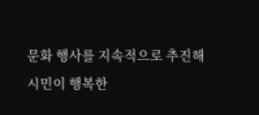문화 행사를 지속적으로 추진해 시민이 행복한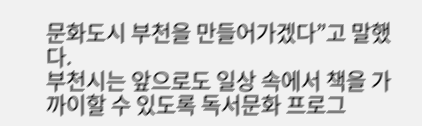문화도시 부천을 만들어가겠다”고 말했다.
부천시는 앞으로도 일상 속에서 책을 가까이할 수 있도록 독서문화 프로그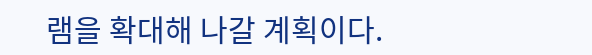램을 확대해 나갈 계획이다.